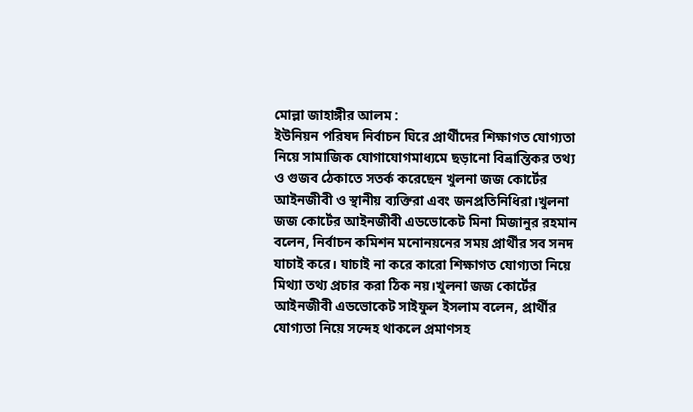মোল্লা জাহাঙ্গীর আলম :
ইউনিয়ন পরিষদ নির্বাচন ঘিরে প্রার্থীদের শিক্ষাগত যোগ্যতা নিয়ে সামাজিক যোগাযোগমাধ্যমে ছড়ানো বিভ্রান্তিকর তথ্য ও গুজব ঠেকাতে সতর্ক করেছেন খুলনা জজ কোর্টের আইনজীবী ও স্থানীয় ব্যক্তিরা এবং জনপ্রতিনিধিরা।খুলনা জজ কোর্টের আইনজীবী এডভোকেট মিনা মিজানুর রহমান বলেন, নির্বাচন কমিশন মনোনয়নের সময় প্রার্থীর সব সনদ যাচাই করে। যাচাই না করে কারো শিক্ষাগত যোগ্যতা নিয়ে মিথ্যা তথ্য প্রচার করা ঠিক নয়।খুলনা জজ কোর্টের আইনজীবী এডভোকেট সাইফুল ইসলাম বলেন, প্রার্থীর যোগ্যতা নিয়ে সন্দেহ থাকলে প্রমাণসহ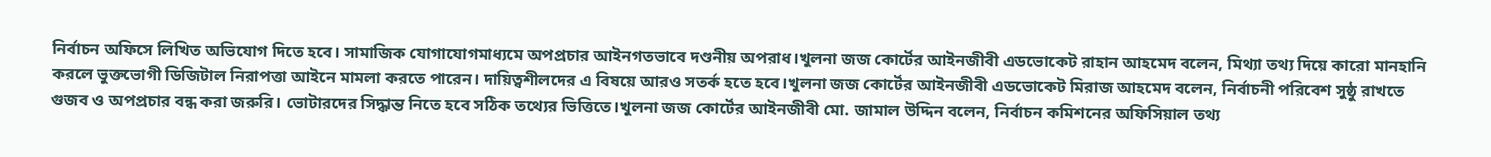নির্বাচন অফিসে লিখিত অভিযোগ দিতে হবে। সামাজিক যোগাযোগমাধ্যমে অপপ্রচার আইনগতভাবে দণ্ডনীয় অপরাধ।খুলনা জজ কোর্টের আইনজীবী এডভোকেট রাহান আহমেদ বলেন, মিথ্যা তথ্য দিয়ে কারো মানহানি করলে ভুক্তভোগী ডিজিটাল নিরাপত্তা আইনে মামলা করতে পারেন। দায়িত্বশীলদের এ বিষয়ে আরও সতর্ক হতে হবে।খুলনা জজ কোর্টের আইনজীবী এডভোকেট মিরাজ আহমেদ বলেন, নির্বাচনী পরিবেশ সুষ্ঠু রাখতে গুজব ও অপপ্রচার বন্ধ করা জরুরি। ভোটারদের সিদ্ধান্ত নিতে হবে সঠিক তথ্যের ভিত্তিতে।খুলনা জজ কোর্টের আইনজীবী মো. জামাল উদ্দিন বলেন, নির্বাচন কমিশনের অফিসিয়াল তথ্য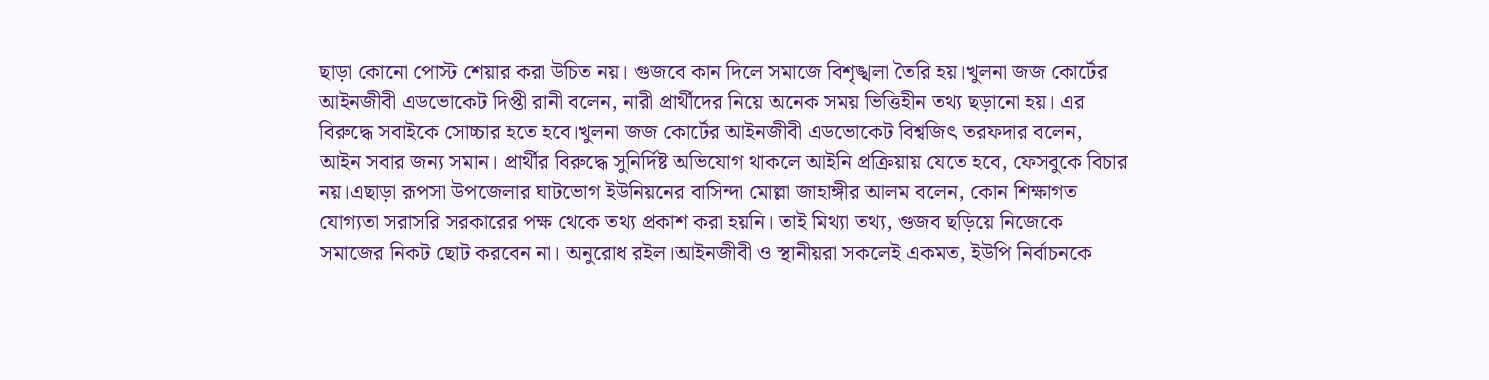ছাড়া কোনো পোস্ট শেয়ার করা উচিত নয়। গুজবে কান দিলে সমাজে বিশৃঙ্খলা তৈরি হয়।খুলনা জজ কোর্টের আইনজীবী এডভোকেট দিপ্তী রানী বলেন, নারী প্রার্থীদের নিয়ে অনেক সময় ভিত্তিহীন তথ্য ছড়ানো হয়। এর বিরুদ্ধে সবাইকে সোচ্চার হতে হবে।খুলনা জজ কোর্টের আইনজীবী এডভোকেট বিশ্বজিৎ তরফদার বলেন, আইন সবার জন্য সমান। প্রার্থীর বিরুদ্ধে সুনির্দিষ্ট অভিযোগ থাকলে আইনি প্রক্রিয়ায় যেতে হবে, ফেসবুকে বিচার নয়।এছাড়া রূপসা উপজেলার ঘাটভোগ ইউনিয়নের বাসিন্দা মোল্লা জাহাঙ্গীর আলম বলেন, কোন শিক্ষাগত যোগ্যতা সরাসরি সরকারের পক্ষ থেকে তথ্য প্রকাশ করা হয়নি। তাই মিথ্যা তথ্য, গুজব ছড়িয়ে নিজেকে সমাজের নিকট ছোট করবেন না। অনুরোধ রইল।আইনজীবী ও স্থানীয়রা সকলেই একমত, ইউপি নির্বাচনকে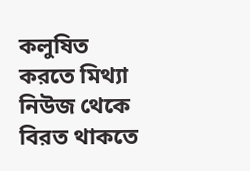কলুষিত করতে মিথ্যা নিউজ থেকে বিরত থাকতে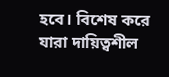হবে। বিশেষ করে যারা দায়িত্বশীল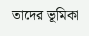তাদের ভূমিকা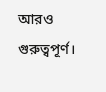আরও গুরুত্বপূর্ণ।